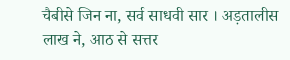चैबीसे जिन ना, सर्व साधवी सार । अड़तालीस लाख ने, आठ से सत्तर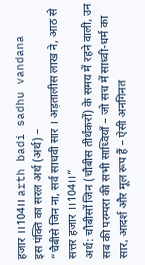हजार ।।104।। arth badi sadhu vandana
इस पंक्ति का सरल अर्थ (अर्थ) –
“चैबीसे जिन ना, सर्व साधवी सार । अड़तालीस लाख ने, आठ से सत्तर हजार ।।104।।”
अर्थ: चौबीसों जिन (चौबीस तीर्थंकरों) के समय में रहने वाली, उन सब की परम्परा की सभी साध्वियाँ – जो सच में साध्वी-धर्म का सार, आदर्श और मूल रूप हैं – ऐसी अनगिनत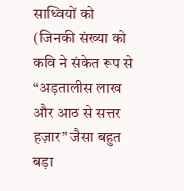साध्वियों को (जिनकी संख्या को कवि ने संकेत रूप से “अड़तालीस लाख और आठ से सत्तर हज़ार” जैसा बहुत बड़ा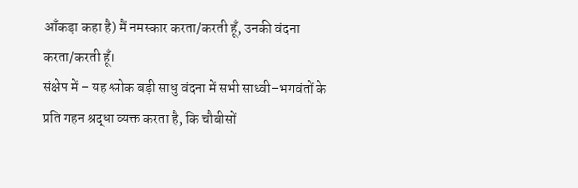आँकड़ा कहा है) मैं नमस्कार करता/करती हूँ, उनकी वंदना करता/करती हूँ।
संक्षेप में – यह श्लोक बड़ी साधु वंदना में सभी साध्वी–भगवंतों के प्रति गहन श्रद्धा व्यक्त करता है, कि चौबीसों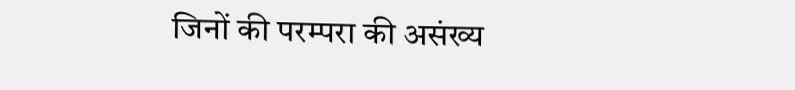जिनों की परम्परा की असंख्य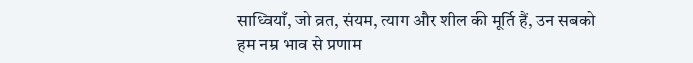साध्वियाँ, जो व्रत, संयम, त्याग और शील की मूर्ति हैं, उन सबको हम नम्र भाव से प्रणाम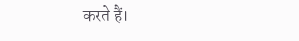करते हैं।